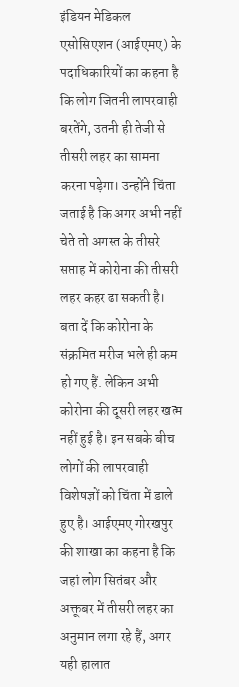इंडियन मेडिकल एसोसिएशन (आईएमए) के पदाधिकारियों का कहना है कि लोग जितनी लापरवाही बरतेंगे, उतनी ही तेजी से तीसरी लहर का सामना करना पड़ेगा। उन्होंने चिंता जताई है कि अगर अभी नहीं चेते तो अगस्त के तीसरे सप्ताह में कोरोना की तीसरी लहर कहर ढा सकती है।
बता दें कि कोरोना के संक्रमित मरीज भले ही कम हो गए हैं. लेकिन अभी कोरोना की दूसरी लहर खत्म नहीं हुई है। इन सबके बीच लोगों की लापरवाही विशेषज्ञों को चिंता में डाले हुए है। आईएमए गोरखपुर की शाखा का कहना है कि जहां लोग सितंबर और अक्तूबर में तीसरी लहर का अनुमान लगा रहे हैं, अगर यही हालात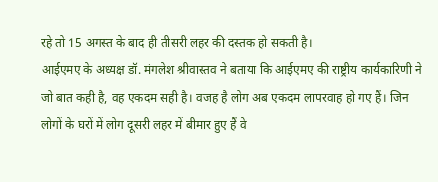रहे तो 15 अगस्त के बाद ही तीसरी लहर की दस्तक हो सकती है।
आईएमए के अध्यक्ष डॉ. मंगलेश श्रीवास्तव ने बताया कि आईएमए की राष्ट्रीय कार्यकारिणी ने जो बात कही है, वह एकदम सही है। वजह है लोग अब एकदम लापरवाह हो गए हैं। जिन लोगों के घरों में लोग दूसरी लहर में बीमार हुए हैं वे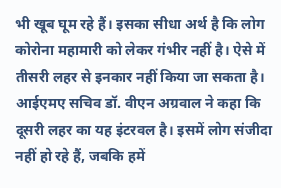भी खूब घूम रहे हैं। इसका सीधा अर्थ है कि लोग कोरोना महामारी को लेकर गंभीर नहीं है। ऐसे में तीसरी लहर से इनकार नहीं किया जा सकता है।
आईएमए सचिव डॉ. वीएन अग्रवाल ने कहा कि दूसरी लहर का यह इंटरवल है। इसमें लोग संजीदा नहीं हो रहे हैं, जबकि हमें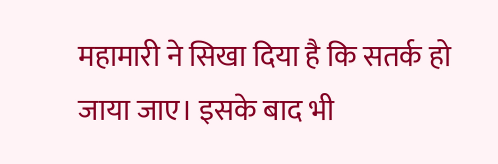महामारी ने सिखा दिया है कि सतर्क हो जाया जाए। इसके बाद भी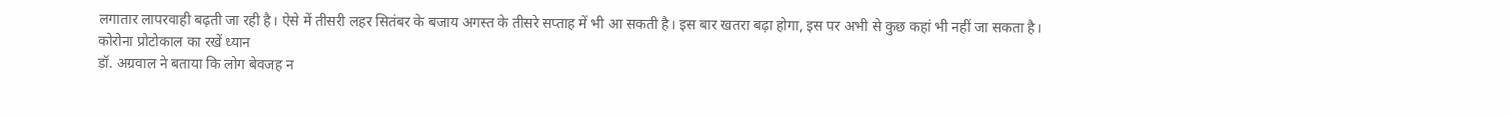लगातार लापरवाही बढ़ती जा रही है। ऐसे में तीसरी लहर सितंबर के बजाय अगस्त के तीसरे सप्ताह में भी आ सकती है। इस बार खतरा बढ़ा होगा, इस पर अभी से कुछ कहां भी नहीं जा सकता है।
कोरोना प्रोटोकाल का रखें ध्यान
डॉ. अग्रवाल ने बताया कि लोग बेवजह न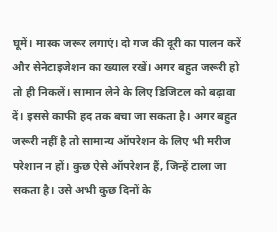घूमें। मास्क जरूर लगाएं। दो गज की दूरी का पालन करें और सेनेटाइजेशन का ख्याल रखें। अगर बहुत जरूरी हो तो ही निकलें। सामान लेने के लिए डिजिटल को बढ़ावा दें। इससे काफी हद तक बचा जा सकता है। अगर बहुत जरूरी नहीं है तो सामान्य ऑपरेशन के लिए भी मरीज परेशान न हों। कुछ ऐसे ऑपरेशन हैं, जिन्हें टाला जा सकता है। उसे अभी कुछ दिनों के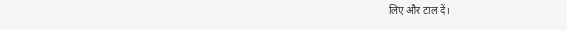लिए और टाल दें।